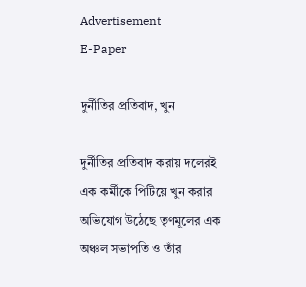Advertisement
E-Paper

দুর্নীতির প্রতিবাদ, খুন

দুর্নীতির প্রতিবাদ করায় দলেরই এক কর্মীকে পিটিয়ে খুন করার অভিযোগ উঠেছে তৃণমূলের এক অঞ্চল সভাপতি ও তাঁর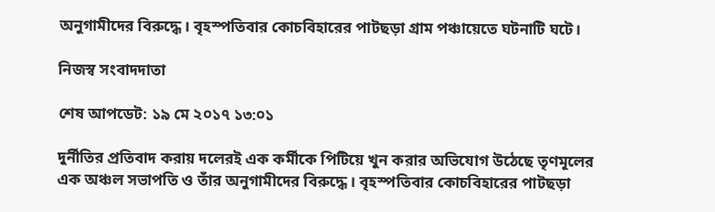অনুগামীদের বিরুদ্ধে। বৃহস্পতিবার কোচবিহারের পাটছড়া গ্রাম পঞ্চায়েতে ঘটনাটি ঘটে।

নিজস্ব সংবাদদাতা

শেষ আপডেট: ১৯ মে ২০১৭ ১৩:০১

দুর্নীতির প্রতিবাদ করায় দলেরই এক কর্মীকে পিটিয়ে খুন করার অভিযোগ উঠেছে তৃণমূলের এক অঞ্চল সভাপতি ও তাঁর অনুগামীদের বিরুদ্ধে। বৃহস্পতিবার কোচবিহারের পাটছড়া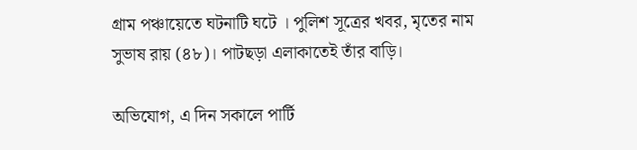গ্রাম পঞ্চায়েতে ঘটনাটি ঘটে । পুলিশ সূত্রের খবর, মৃতের নাম সুভাষ রায় (৪৮)। পাটছড়া এলাকাতেই তাঁর বাড়ি।

অভিযোগ, এ দিন সকালে পার্টি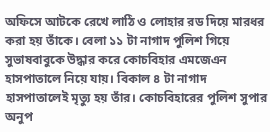অফিসে আটকে রেখে লাঠি ও লোহার রড দিয়ে মারধর করা হয় তাঁকে। বেলা ১১ টা নাগাদ পুলিশ গিয়ে সুভাষবাবুকে উদ্ধার করে কোচবিহার এমজেএন হাসপাতালে নিয়ে যায়। বিকাল ৪ টা নাগাদ হাসপাতালেই মৃত্যু হয় তাঁর। কোচবিহারের পুলিশ সুপার অনুপ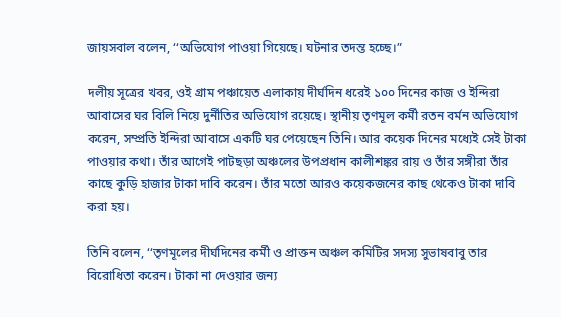জায়সবাল বলেন, ‘‘অভিযোগ পাওয়া গিয়েছে। ঘটনার তদন্ত হচ্ছে।”

দলীয় সূত্রের খবর, ওই গ্রাম পঞ্চায়েত এলাকায় দীর্ঘদিন ধরেই ১০০ দিনের কাজ ও ইন্দিরা আবাসের ঘর বিলি নিয়ে দুর্নীতির অভিযোগ রয়েছে। স্থানীয় তৃণমূল কর্মী রতন বর্মন অভিযোগ করেন, সম্প্রতি ইন্দিরা আবাস‌ে একটি ঘর পেয়েছেন তিনি। আর কয়েক দিনের মধ্যেই সেই টাকা পাওয়ার কথা। তাঁর আগেই পাটছড়া অঞ্চলের উপপ্রধান কালীশঙ্কর রায় ও তাঁর সঙ্গীরা তাঁর কাছে কুড়ি হাজার টাকা দাবি করেন। তাঁর মতো আরও কয়েকজনের কাছ থেকেও টাকা দাবি করা হয়।

তিনি বলেন, ‘‘তৃণমূলের দীর্ঘদিনের কর্মী ও প্রাক্তন অঞ্চল কমিটির সদস্য সুভাষবাবু তার বিরোধিতা করেন। টাকা না দেওয়ার জন্য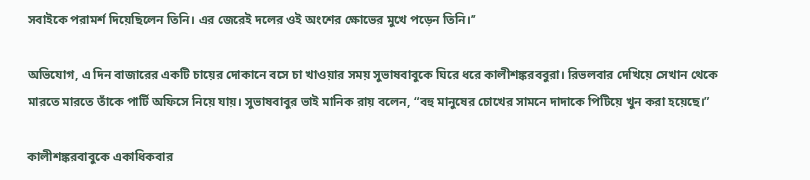সবাইকে পরামর্শ দিয়েছিলেন তিনি। এর জেরেই দলের ওই অংশের ক্ষোভের মুখে পড়েন তিনি।’’

অভিযোগ, এ দিন বাজারের একটি চায়ের দোকানে বসে চা খাওয়ার সময় সুভাষবাবুকে ঘিরে ধরে কালীশঙ্করববুরা। রিভলবার দেখিয়ে সেখান থেকে মারতে মারতে তাঁকে পার্টি অফিসে নিয়ে যায়। সুভাষবাবুর ভাই মানিক রায় বলেন, “বহু মানুষের চোখের সামনে দাদাকে পিটিয়ে খুন করা হয়েছে।”

কালীশঙ্করবাবুকে একাধিকবার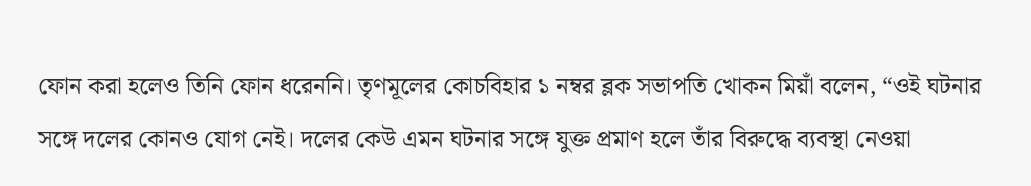ফোন করা হলেও তিনি ফোন ধরেননি। তৃণমূলের কোচবিহার ১ নম্বর ব্লক সভাপতি খোকন মিয়াঁ বলেন, “ওই ঘটনার সঙ্গে দলের কোনও যোগ নেই। দলের কেউ এমন ঘটনার সঙ্গে যুক্ত প্রমাণ হলে তাঁর বিরুদ্ধে ব্যবস্থা নেওয়া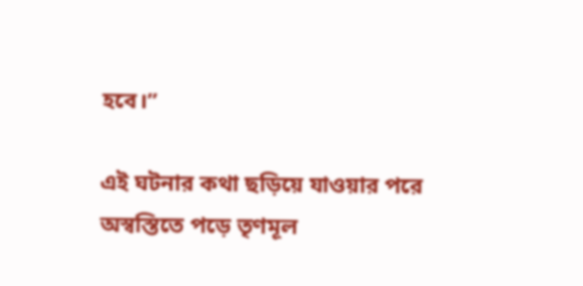হবে।”

এই ঘটনার কথা ছড়িয়ে যাওয়ার পরে অস্বস্তিতে পড়ে তৃণমূল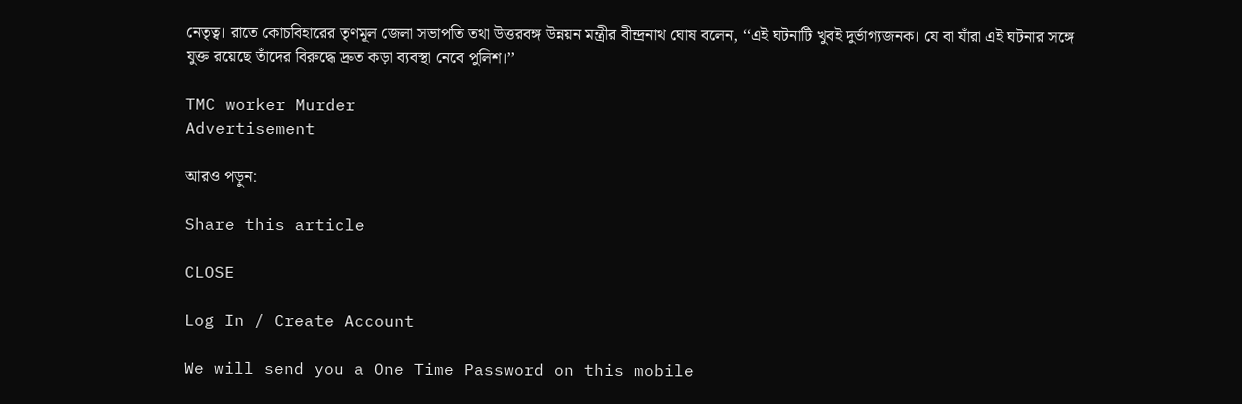নেতৃত্ব। রাতে কোচবিহারের তৃণমূল জেলা সভাপতি তথা উত্তরবঙ্গ উন্নয়ন মন্ত্রীর বীন্দ্রনাথ ঘোষ বলেন, ‘‘এই ঘটনাটি খুবই দুর্ভাগ্যজনক। যে বা যাঁরা এই ঘটনার সঙ্গে যুক্ত রয়েছে তাঁদের বিরুদ্ধে দ্রুত কড়া ব্যবস্থা নেবে পুলিশ।’’

TMC worker Murder
Advertisement

আরও পড়ুন:

Share this article

CLOSE

Log In / Create Account

We will send you a One Time Password on this mobile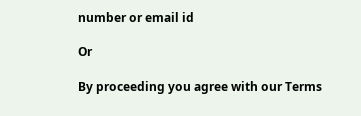number or email id

Or

By proceeding you agree with our Terms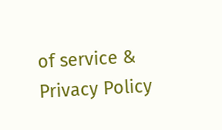of service & Privacy Policy